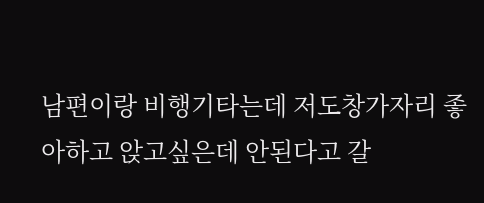남편이랑 비행기타는데 저도창가자리 좋아하고 앉고싶은데 안된다고 갈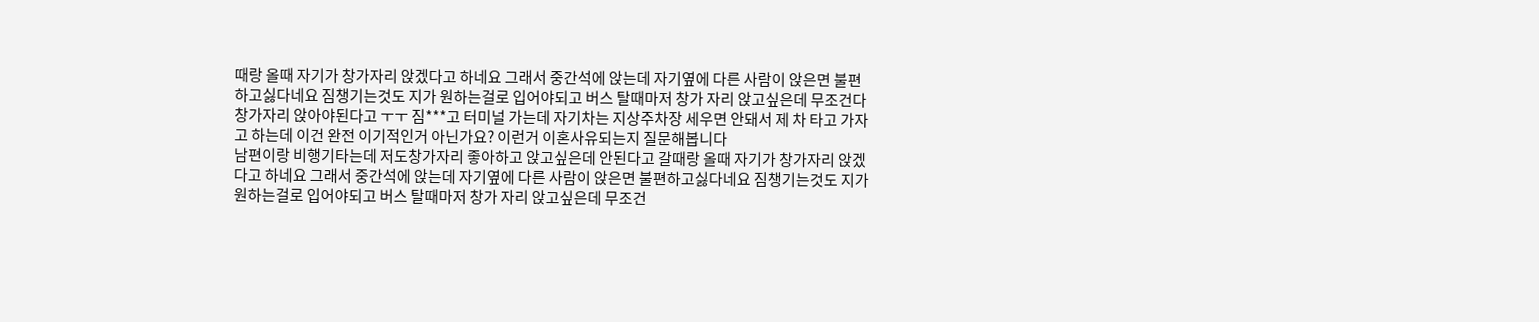때랑 올때 자기가 창가자리 앉겠다고 하네요 그래서 중간석에 앉는데 자기옆에 다른 사람이 앉은면 불편하고싫다네요 짐챙기는것도 지가 원하는걸로 입어야되고 버스 탈때마저 창가 자리 앉고싶은데 무조건다 창가자리 앉아야된다고 ㅜㅜ 짐***고 터미널 가는데 자기차는 지상주차장 세우면 안돼서 제 차 타고 가자고 하는데 이건 완전 이기적인거 아닌가요? 이런거 이혼사유되는지 질문해봅니다
남편이랑 비행기타는데 저도창가자리 좋아하고 앉고싶은데 안된다고 갈때랑 올때 자기가 창가자리 앉겠다고 하네요 그래서 중간석에 앉는데 자기옆에 다른 사람이 앉은면 불편하고싫다네요 짐챙기는것도 지가 원하는걸로 입어야되고 버스 탈때마저 창가 자리 앉고싶은데 무조건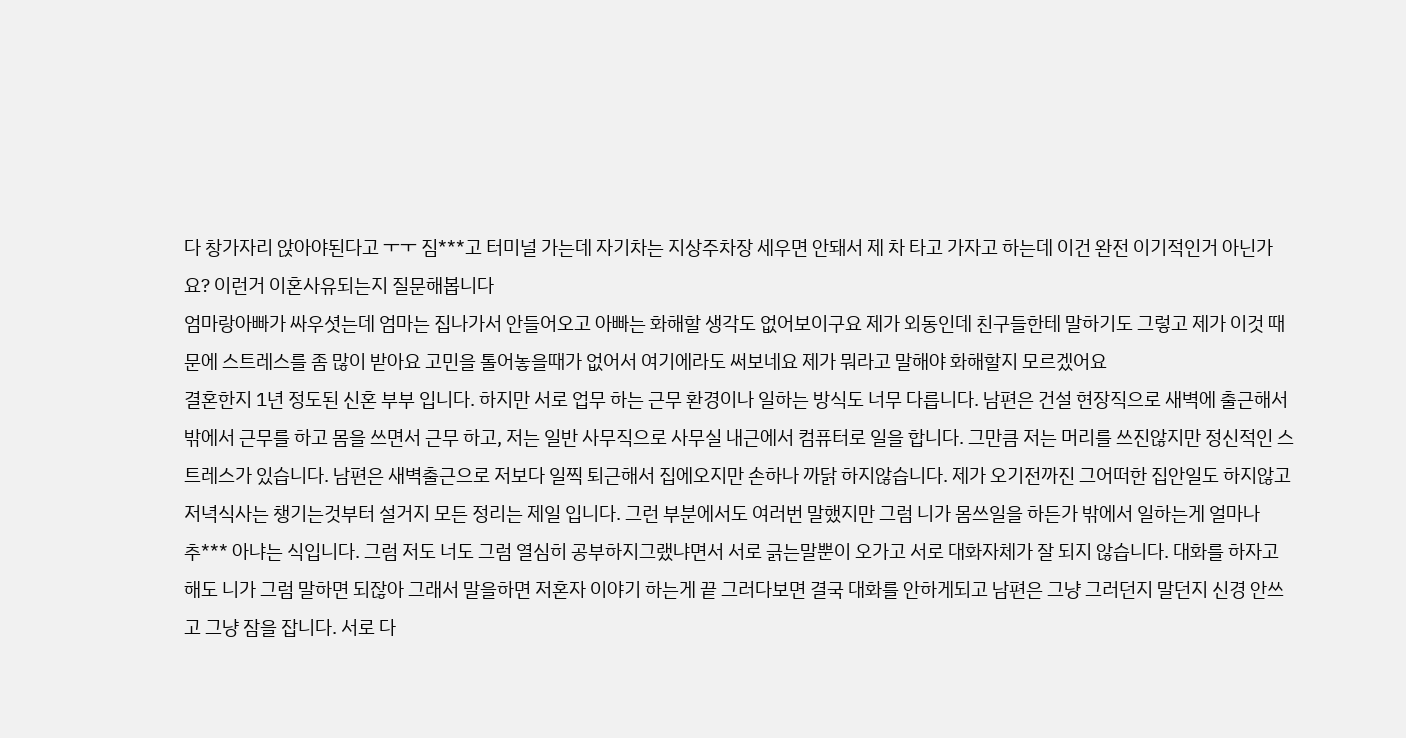다 창가자리 앉아야된다고 ㅜㅜ 짐***고 터미널 가는데 자기차는 지상주차장 세우면 안돼서 제 차 타고 가자고 하는데 이건 완전 이기적인거 아닌가요? 이런거 이혼사유되는지 질문해봅니다
엄마랑아빠가 싸우셧는데 엄마는 집나가서 안들어오고 아빠는 화해할 생각도 없어보이구요 제가 외동인데 친구들한테 말하기도 그렇고 제가 이것 때문에 스트레스를 좀 많이 받아요 고민을 톨어놓을때가 없어서 여기에라도 써보네요 제가 뭐라고 말해야 화해할지 모르겠어요
결혼한지 1년 정도된 신혼 부부 입니다. 하지만 서로 업무 하는 근무 환경이나 일하는 방식도 너무 다릅니다. 남편은 건설 현장직으로 새벽에 출근해서 밖에서 근무를 하고 몸을 쓰면서 근무 하고, 저는 일반 사무직으로 사무실 내근에서 컴퓨터로 일을 합니다. 그만큼 저는 머리를 쓰진않지만 정신적인 스트레스가 있습니다. 남편은 새벽출근으로 저보다 일찍 퇴근해서 집에오지만 손하나 까닭 하지않습니다. 제가 오기전까진 그어떠한 집안일도 하지않고 저녁식사는 챙기는것부터 설거지 모든 정리는 제일 입니다. 그런 부분에서도 여러번 말했지만 그럼 니가 몸쓰일을 하든가 밖에서 일하는게 얼마나 추*** 아냐는 식입니다. 그럼 저도 너도 그럼 열심히 공부하지그랬냐면서 서로 긁는말뿐이 오가고 서로 대화자체가 잘 되지 않습니다. 대화를 하자고 해도 니가 그럼 말하면 되잖아 그래서 말을하면 저혼자 이야기 하는게 끝 그러다보면 결국 대화를 안하게되고 남편은 그냥 그러던지 말던지 신경 안쓰고 그냥 잠을 잡니다. 서로 다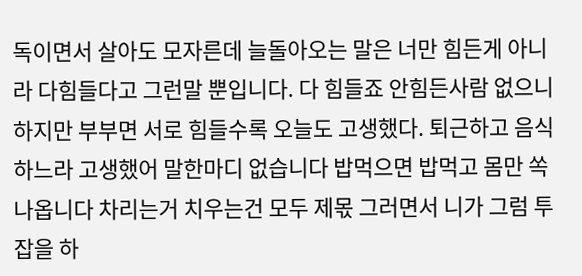독이면서 살아도 모자른데 늘돌아오는 말은 너만 힘든게 아니라 다힘들다고 그런말 뿐입니다. 다 힘들죠 안힘든사람 없으니 하지만 부부면 서로 힘들수록 오늘도 고생했다. 퇴근하고 음식하느라 고생했어 말한마디 없습니다 밥먹으면 밥먹고 몸만 쏙 나옵니다 차리는거 치우는건 모두 제몫 그러면서 니가 그럼 투잡을 하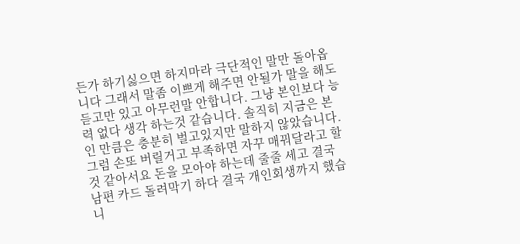든가 하기싫으면 하지마라 극단적인 말만 돌아옵니다 그래서 말좀 이쁘게 해주면 안될가 말을 해도 듣고만 있고 아무런말 안합니다. 그냥 본인보다 능력 없다 생각 하는것 같습니다. 솔직히 지금은 본인 만큼은 충분히 벌고있지만 말하지 않았습니다. 그럼 손또 버릴거고 부족하면 자꾸 매꿔달라고 할것 같아서요 돈을 모아야 하는데 줄줄 세고 결국 남편 카드 돌려막기 하다 결국 개인회생까지 했습니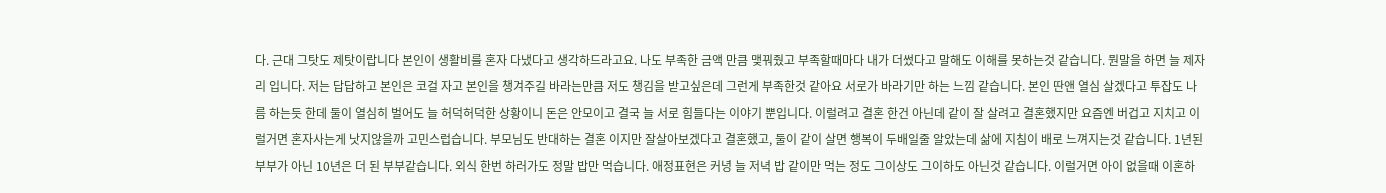다. 근대 그탓도 제탓이랍니다 본인이 생활비를 혼자 다냈다고 생각하드라고요. 나도 부족한 금액 만큼 맺꿔줬고 부족할때마다 내가 더썼다고 말해도 이해를 못하는것 같습니다. 뭔말을 하면 늘 제자리 입니다. 저는 답답하고 본인은 코걸 자고 본인을 챙겨주길 바라는만큼 저도 챙김을 받고싶은데 그런게 부족한것 같아요 서로가 바라기만 하는 느낌 같습니다. 본인 딴앤 열심 살겠다고 투잡도 나름 하는듯 한데 둘이 열심히 벌어도 늘 허덕허덕한 상황이니 돈은 안모이고 결국 늘 서로 힘들다는 이야기 뿐입니다. 이럴려고 결혼 한건 아닌데 같이 잘 살려고 결혼했지만 요즘엔 버겁고 지치고 이럴거면 혼자사는게 낫지않을까 고민스럽습니다. 부모님도 반대하는 결혼 이지만 잘살아보겠다고 결혼했고, 둘이 같이 살면 행복이 두배일줄 알았는데 삶에 지침이 배로 느껴지는것 같습니다. 1년된 부부가 아닌 10년은 더 된 부부같습니다. 외식 한번 하러가도 정말 밥만 먹습니다. 애정표현은 커녕 늘 저녁 밥 같이만 먹는 정도 그이상도 그이하도 아닌것 같습니다. 이럴거면 아이 없을때 이혼하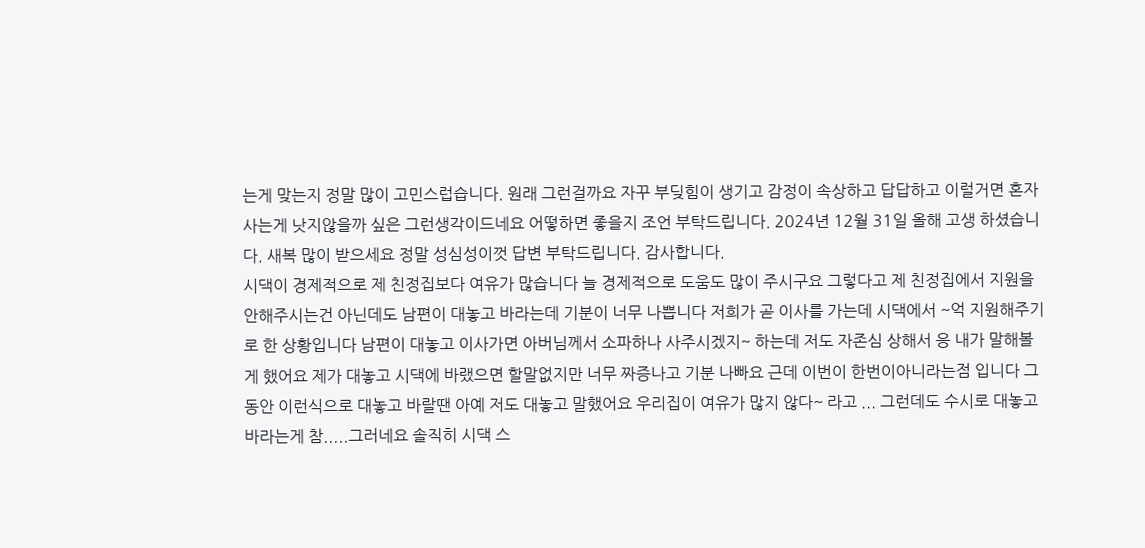는게 맞는지 정말 많이 고민스럽습니다. 원래 그런걸까요 자꾸 부딪힘이 생기고 감정이 속상하고 답답하고 이럴거면 혼자 사는게 낫지않을까 싶은 그런생각이드네요 어떻하면 좋을지 조언 부탁드립니다. 2024년 12월 31일 올해 고생 하셨습니다. 새복 많이 받으세요 정말 성심성이껏 답변 부탁드립니다. 감사합니다.
시댁이 경제적으로 제 친정집보다 여유가 많습니다 늘 경제적으로 도움도 많이 주시구요 그렇다고 제 친정집에서 지원을 안해주시는건 아닌데도 남편이 대놓고 바라는데 기분이 너무 나쁩니다 저희가 곧 이사를 가는데 시댁에서 ~억 지원해주기로 한 상황입니다 남편이 대놓고 이사가면 아버님께서 소파하나 사주시겠지~ 하는데 저도 자존심 상해서 응 내가 말해볼게 했어요 제가 대놓고 시댁에 바랬으면 할말없지만 너무 짜증나고 기분 나빠요 근데 이번이 한번이아니라는점 입니다 그동안 이런식으로 대놓고 바랄땐 아예 저도 대놓고 말했어요 우리집이 여유가 많지 않다~ 라고 ... 그런데도 수시로 대놓고 바라는게 참.....그러네요 솔직히 시댁 스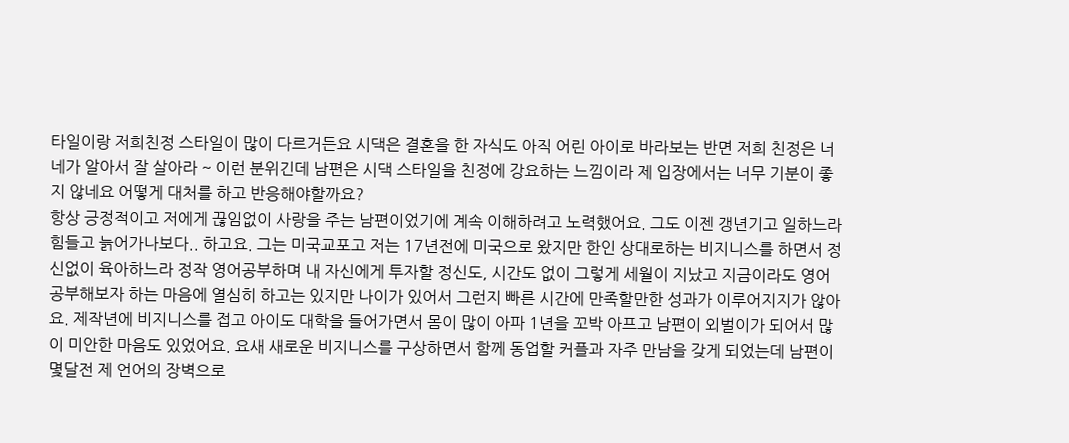타일이랑 저희친정 스타일이 많이 다르거든요 시댁은 결혼을 한 자식도 아직 어린 아이로 바라보는 반면 저희 친정은 너네가 알아서 잘 살아라 ~ 이런 분위긴데 남편은 시댁 스타일을 친정에 강요하는 느낌이라 제 입장에서는 너무 기분이 좋지 않네요 어떻게 대처를 하고 반응해야할까요?
항상 긍정적이고 저에게 끊임없이 사랑을 주는 남편이었기에 계속 이해하려고 노력했어요. 그도 이젠 갱년기고 일하느라 힘들고 늙어가나보다.. 하고요. 그는 미국교포고 저는 17년전에 미국으로 왔지만 한인 상대로하는 비지니스를 하면서 정신없이 육아하느라 정작 영어공부하며 내 자신에게 투자할 정신도, 시간도 없이 그렇게 세월이 지났고 지금이라도 영어공부해보자 하는 마음에 열심히 하고는 있지만 나이가 있어서 그런지 빠른 시간에 만족할만한 성과가 이루어지지가 않아요. 제작년에 비지니스를 접고 아이도 대학을 들어가면서 몸이 많이 아파 1년을 꼬박 아프고 남편이 외벌이가 되어서 많이 미안한 마음도 있었어요. 요새 새로운 비지니스를 구상하면서 함께 동업할 커플과 자주 만남을 갖게 되었는데 남편이 몇달전 제 언어의 장벽으로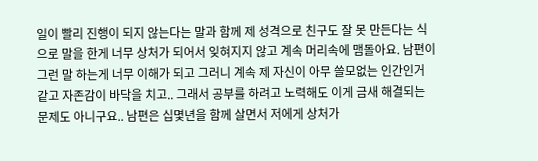일이 빨리 진행이 되지 않는다는 말과 함께 제 성격으로 친구도 잘 못 만든다는 식으로 말을 한게 너무 상처가 되어서 잊혀지지 않고 계속 머리속에 맴돌아요. 남편이 그런 말 하는게 너무 이해가 되고 그러니 계속 제 자신이 아무 쓸모없는 인간인거 같고 자존감이 바닥을 치고.. 그래서 공부를 하려고 노력해도 이게 금새 해결되는 문제도 아니구요.. 남편은 십몇년을 함께 살면서 저에게 상처가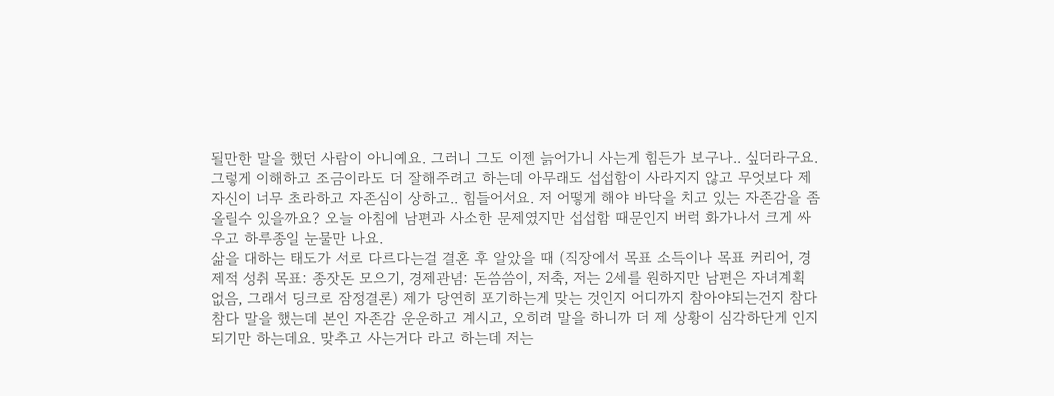될만한 말을 했던 사람이 아니예요. 그러니 그도 이젠 늙어가니 사는게 힘든가 보구나.. 싶더라구요. 그렇게 이해하고 조금이라도 더 잘해주려고 하는데 아무래도 섭섭함이 사라지지 않고 무엇보다 제 자신이 너무 초라하고 자존심이 상하고.. 힘들어서요. 저 어떻게 해야 바닥을 치고 있는 자존감을 좀 올릴수 있을까요? 오늘 아침에 남편과 사소한 문제였지만 섭섭함 때문인지 버럭 화가나서 크게 싸우고 하루종일 눈물만 나요.
삶을 대하는 태도가 서로 다르다는걸 결혼 후 알았을 때 (직장에서 목표 소득이나 목표 커리어, 경제적 성취 목표: 종잣돈 모으기, 경제관념: 돈씀씀이, 저축, 저는 2세를 원하지만 남편은 자녀계획 없음, 그래서 딩크로 잠정결론) 제가 당연히 포기하는게 맞는 것인지 어디까지 참아야되는건지 참다 참다 말을 했는데 본인 자존감 운운하고 계시고, 오히려 말을 하니까 더 제 상황이 심각하단게 인지 되기만 하는데요. 맞추고 사는거다 라고 하는데 저는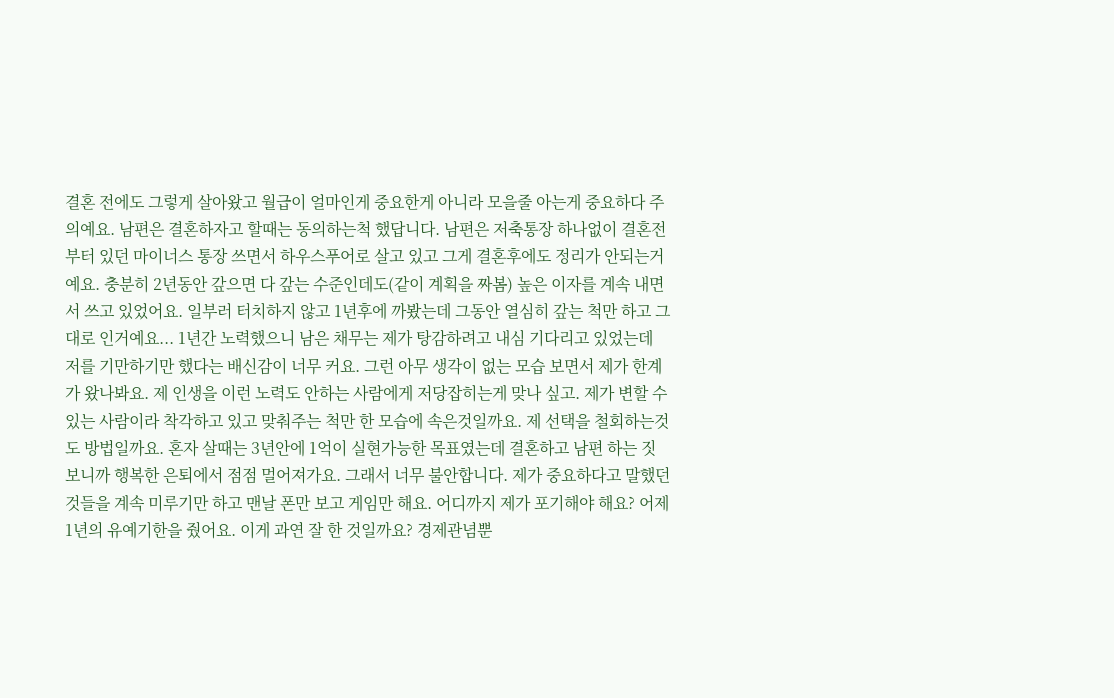결혼 전에도 그렇게 살아왔고 월급이 얼마인게 중요한게 아니라 모을줄 아는게 중요하다 주의예요. 남편은 결혼하자고 할때는 동의하는척 했답니다. 남편은 저축통장 하나없이 결혼전부터 있던 마이너스 통장 쓰면서 하우스푸어로 살고 있고 그게 결혼후에도 정리가 안되는거예요. 충분히 2년동안 갚으면 다 갚는 수준인데도(같이 계획을 짜봄) 높은 이자를 계속 내면서 쓰고 있었어요. 일부러 터치하지 않고 1년후에 까봤는데 그동안 열심히 갚는 척만 하고 그대로 인거예요... 1년간 노력했으니 남은 채무는 제가 탕감하려고 내심 기다리고 있었는데 저를 기만하기만 했다는 배신감이 너무 커요. 그런 아무 생각이 없는 모습 보면서 제가 한계가 왔나봐요. 제 인생을 이런 노력도 안하는 사람에게 저당잡히는게 맞나 싶고. 제가 변할 수 있는 사람이라 착각하고 있고 맞춰주는 척만 한 모습에 속은것일까요. 제 선택을 철회하는것도 방법일까요. 혼자 살때는 3년안에 1억이 실현가능한 목표였는데 결혼하고 남편 하는 짓 보니까 행복한 은퇴에서 점점 멀어져가요. 그래서 너무 불안합니다. 제가 중요하다고 말했던 것들을 계속 미루기만 하고 맨날 폰만 보고 게임만 해요. 어디까지 제가 포기해야 해요? 어제 1년의 유예기한을 줬어요. 이게 과연 잘 한 것일까요? 경제관념뿐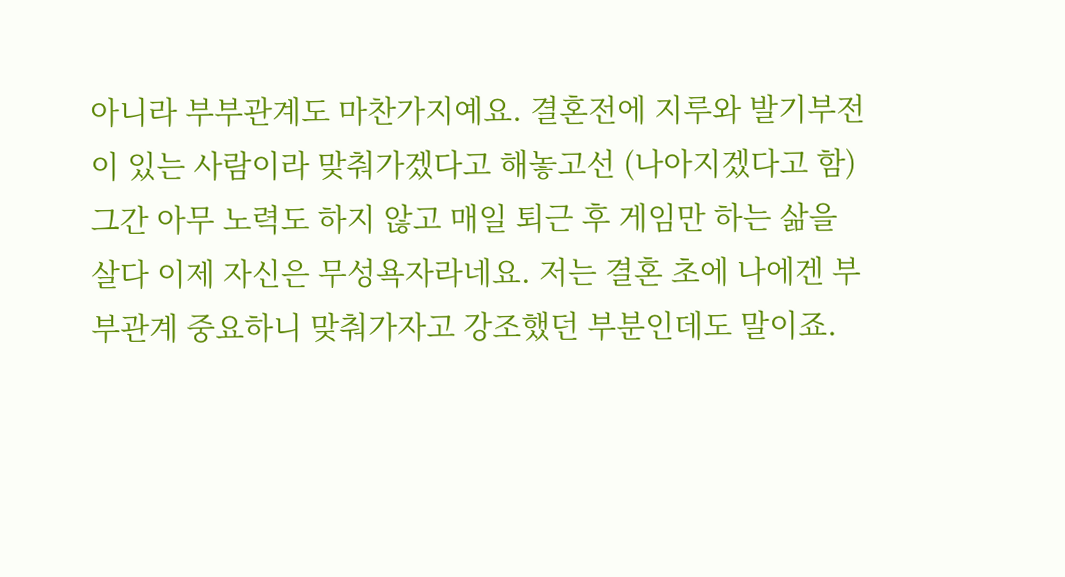아니라 부부관계도 마찬가지예요. 결혼전에 지루와 발기부전이 있는 사람이라 맞춰가겠다고 해놓고선 (나아지겠다고 함) 그간 아무 노력도 하지 않고 매일 퇴근 후 게임만 하는 삶을 살다 이제 자신은 무성욕자라네요. 저는 결혼 초에 나에겐 부부관계 중요하니 맞춰가자고 강조했던 부분인데도 말이죠.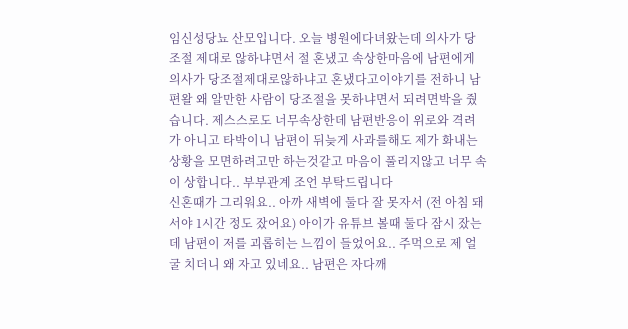임신성당뇨 산모입니다. 오늘 병원에다녀왔는데 의사가 당조절 제대로 않하냐면서 절 혼냈고 속상한마음에 남편에게 의사가 당조절제대로않하냐고 혼냈다고이야기를 전하니 남편왈 왜 알만한 사람이 당조절을 못하냐면서 되려면박을 줬습니다. 제스스로도 너무속상한데 남편반응이 위로와 격려가 아니고 타박이니 남편이 뒤늦게 사과를해도 제가 화내는 상황을 모면하려고만 하는것같고 마음이 풀리지않고 너무 속이 상합니다.. 부부관계 조언 부탁드립니다
신혼때가 그리워요.. 아까 새벽에 둘다 잘 못자서 (전 아침 돼서야 1시간 정도 잤어요) 아이가 유튜브 볼때 둘다 잠시 잤는데 남편이 저를 괴롭히는 느낌이 들었어요.. 주먹으로 제 얼굴 치더니 왜 자고 있네요.. 남편은 자다깨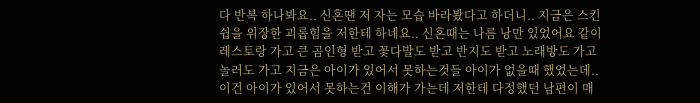다 반복 하나봐요.. 신혼땐 저 자는 모습 바라봤다고 하더니.. 지금은 스킨쉽을 위장한 괴롭힘을 저한테 하네요.. 신혼때는 나름 낭만 있었어요 같이 레스토랑 가고 큰 곰인형 받고 꽃다발도 받고 반지도 받고 노래방도 가고 놀러도 가고 지금은 아이가 있어서 못하는것들 아이가 없을때 했었는데.. 이건 아이가 있어서 못하는건 이해가 가는데 저한테 다정했던 남편이 매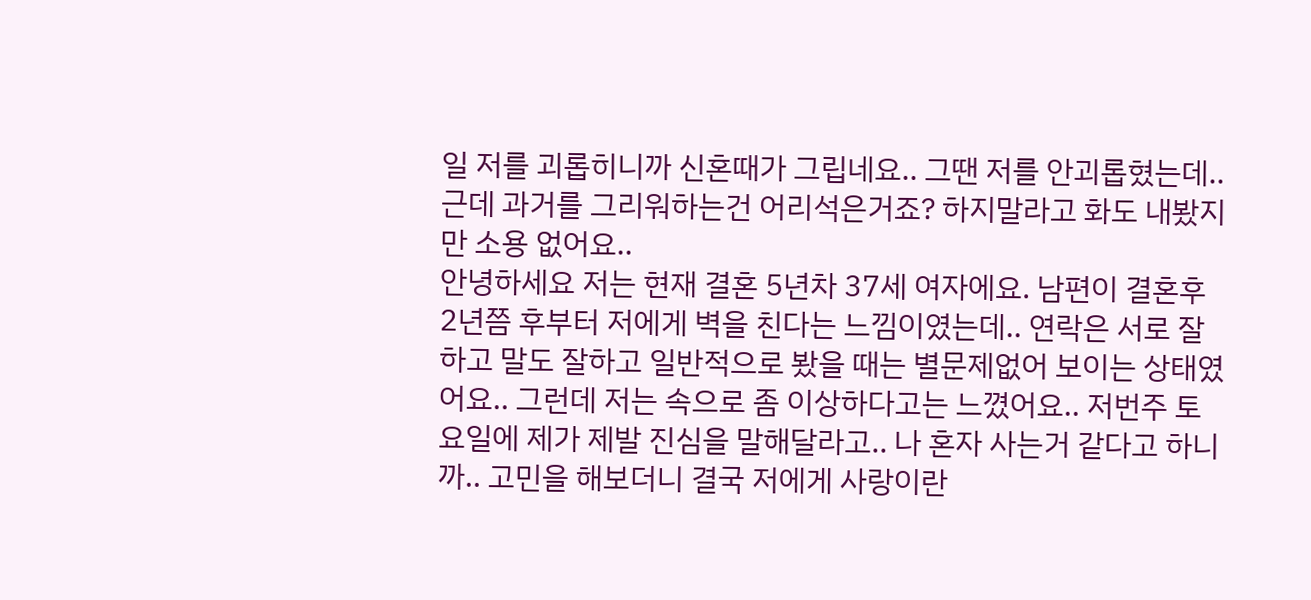일 저를 괴롭히니까 신혼때가 그립네요.. 그땐 저를 안괴롭혔는데.. 근데 과거를 그리워하는건 어리석은거죠? 하지말라고 화도 내봤지만 소용 없어요..
안녕하세요 저는 현재 결혼 5년차 37세 여자에요. 남편이 결혼후 2년쯤 후부터 저에게 벽을 친다는 느낌이였는데.. 연락은 서로 잘하고 말도 잘하고 일반적으로 봤을 때는 별문제없어 보이는 상태였어요.. 그런데 저는 속으로 좀 이상하다고는 느꼈어요.. 저번주 토요일에 제가 제발 진심을 말해달라고.. 나 혼자 사는거 같다고 하니까.. 고민을 해보더니 결국 저에게 사랑이란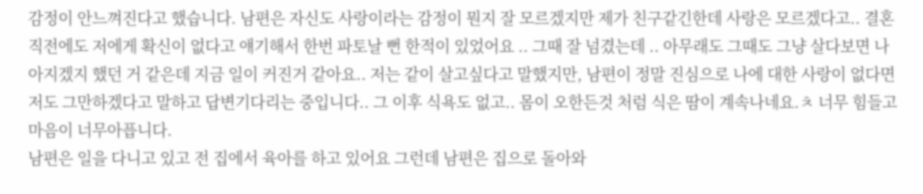감정이 안느껴진다고 했습니다. 남편은 자신도 사랑이라는 감정이 뭔지 잘 모르겠지만 제가 친구같긴한데 사랑은 모르겠다고.. 결혼직전에도 저에게 확신이 없다고 얘기해서 한번 파토날 뻔 한적이 있었어요 .. 그때 잘 넘겼는데 .. 아무래도 그때도 그냥 살다보면 나아지겠지 했던 거 같은데 지금 일이 커진거 같아요.. 저는 같이 살고싶다고 말했지만, 남편이 정말 진심으로 나에 대한 사랑이 없다면 저도 그만하겠다고 말하고 답변기다리는 중입니다.. 그 이후 식욕도 없고.. 몸이 오한든것 처럼 식은 땀이 계속나네요.ㅊ 너무 힘들고 마음이 너무아픕니다.
남편은 일을 다니고 있고 전 집에서 육아를 하고 있어요 그런데 남편은 집으로 돌아와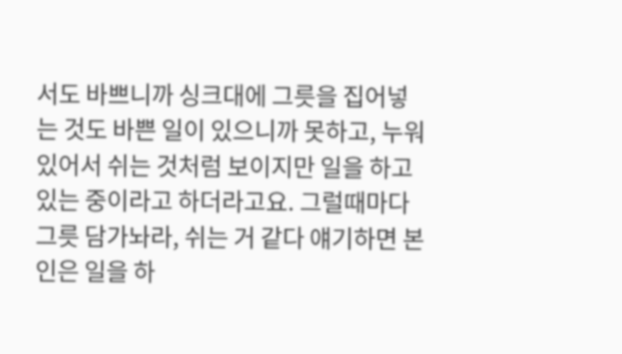서도 바쁘니까 싱크대에 그릇을 집어넣는 것도 바쁜 일이 있으니까 못하고, 누워있어서 쉬는 것처럼 보이지만 일을 하고 있는 중이라고 하더라고요. 그럴때마다 그릇 담가놔라, 쉬는 거 같다 얘기하면 본인은 일을 하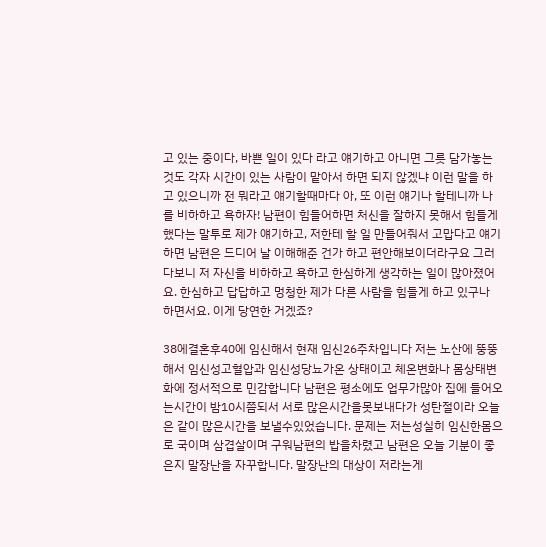고 있는 중이다, 바쁜 일이 있다 라고 얘기하고 아니면 그릇 담가놓는 것도 각자 시간이 있는 사람이 맡아서 하면 되지 않겠냐 이런 말을 하고 있으니까 전 뭐라고 얘기할때마다 아, 또 이런 얘기나 할테니까 나를 비하하고 욕하자! 남편이 힘들어하면 처신을 잘하지 못해서 힘들게 했다는 말투로 제가 얘기하고, 저한테 할 일 만들어줘서 고맙다고 얘기하면 남편은 드디어 날 이해해준 건가 하고 편안해보이더라구요 그러다보니 저 자신을 비하하고 욕하고 한심하게 생각하는 일이 많아졌어요. 한심하고 답답하고 멍청한 제가 다른 사람을 힘들게 하고 있구나 하면서요. 이게 당연한 거겠죠?

38에결혼후40에 임신해서 현재 임신26주차입니다 저는 노산에 뚱뚱해서 임신성고혈압과 임신성당뇨가온 상태이고 체온변화나 몸상태변화에 정서적으로 민감합니다 남편은 평소에도 업무가많아 집에 들어오는시간이 밤10시쯤되서 서로 많은시간을못보내다가 성탄절이라 오늘은 같이 많은시간을 보낼수있었습니다. 문제는 저는성실히 임신한몸으로 국이며 삼겹살이며 구워남편의 밥을차렸고 남편은 오늘 기분이 좋은지 말장난을 자꾸합니다. 말장난의 대상이 저라는게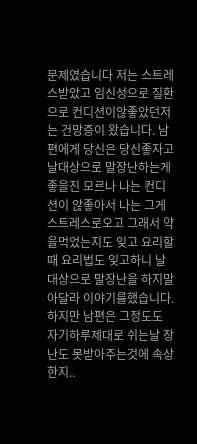문제였습니다 저는 스트레스받았고 임신성으로 질환으로 컨디션이않좋았던저는 건망증이 왔습니다. 남편에게 당신은 당신좋자고 날대상으로 말장난하는게 좋을진 모르나 나는 컨디션이 않좋아서 나는 그게 스트레스로오고 그래서 약을먹었는지도 잊고 요리할때 요리법도 잊고하니 날 대상으로 말장난을 하지말아달라 이야기를했습니다. 하지만 남편은 그정도도 자기하루제대로 쉬는날 장난도 못받아주는것에 속상한지..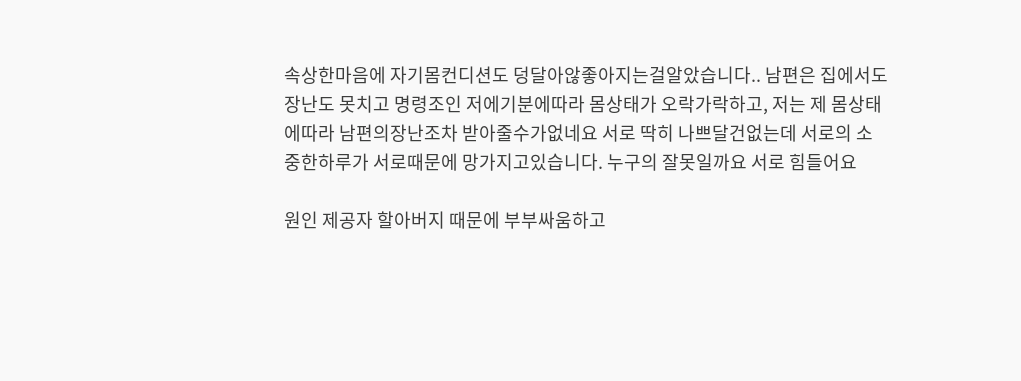속상한마음에 자기몸컨디션도 덩달아않좋아지는걸알았습니다.. 남편은 집에서도 장난도 못치고 명령조인 저에기분에따라 몸상태가 오락가락하고, 저는 제 몸상태에따라 남편의장난조차 받아줄수가없네요 서로 딱히 나쁘달건없는데 서로의 소중한하루가 서로때문에 망가지고있습니다. 누구의 잘못일까요 서로 힘들어요

원인 제공자 할아버지 때문에 부부싸움하고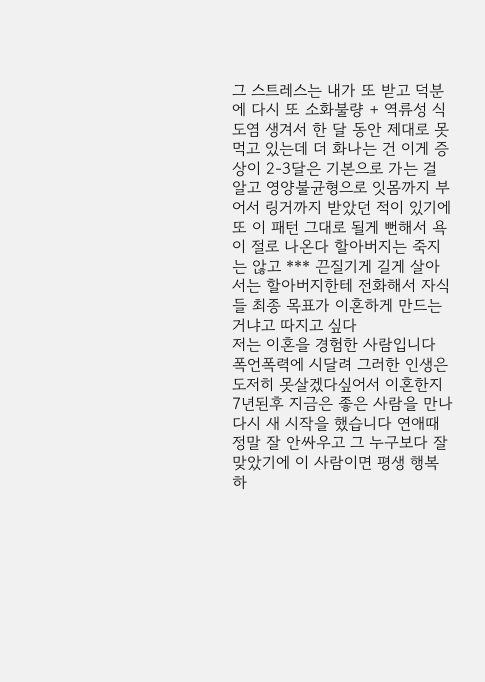그 스트레스는 내가 또 받고 덕분에 다시 또 소화불량 + 역류성 식도염 생겨서 한 달 동안 제대로 못 먹고 있는데 더 화나는 건 이게 증상이 2-3달은 기본으로 가는 걸 알고 영양불균형으로 잇몸까지 부어서 링거까지 받았던 적이 있기에 또 이 패턴 그대로 될게 뻔해서 욕이 절로 나온다 할아버지는 죽지는 않고 *** 끈질기게 길게 살아서는 할아버지한테 전화해서 자식들 최종 목표가 이혼하게 만드는 거냐고 따지고 싶다
저는 이혼을 경험한 사람입니다 폭언폭력에 시달려 그러한 인생은 도저히 못살겠다싶어서 이혼한지 7년된후 지금은 좋은 사람을 만나 다시 새 시작을 했습니다 연애때 정말 잘 안싸우고 그 누구보다 잘 맞았기에 이 사람이면 평생 행복하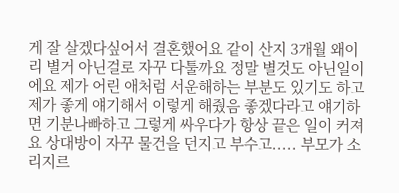게 잘 살겠다싶어서 결혼했어요 같이 산지 3개월 왜이리 별거 아닌걸로 자꾸 다툴까요 정말 별것도 아닌일이에요 제가 어린 애처럼 서운해하는 부분도 있기도 하고 제가 좋게 얘기해서 이렇게 해줬음 좋겠다라고 얘기하면 기분나빠하고 그렇게 싸우다가 항상 끝은 일이 커져요 상대방이 자꾸 물건을 던지고 부수고..... 부모가 소리지르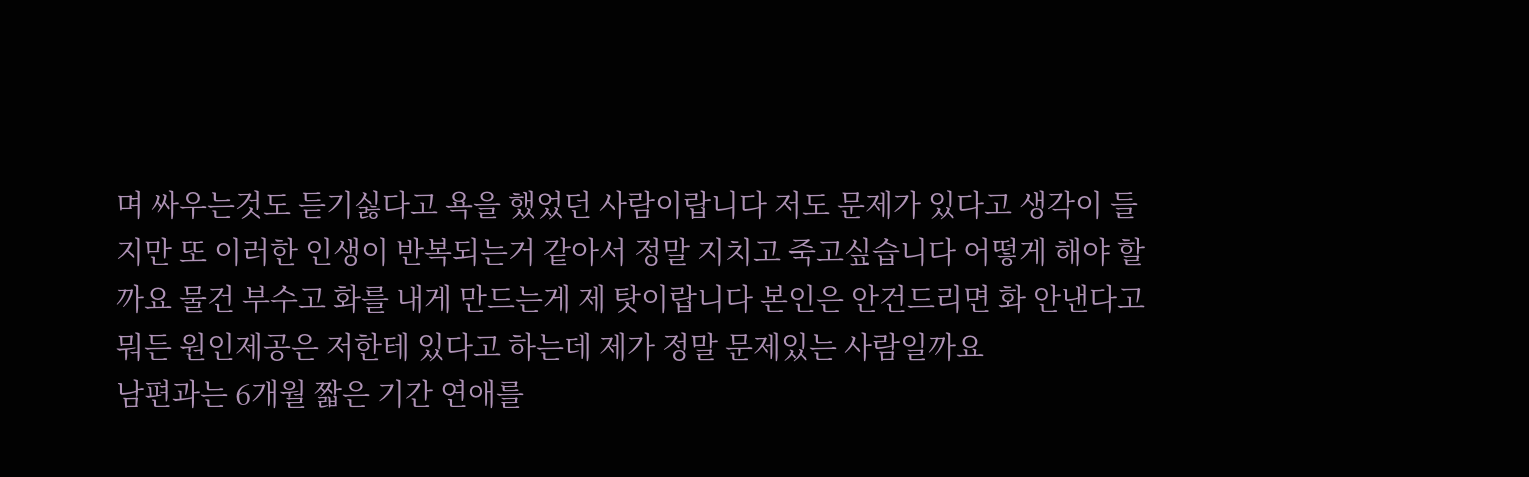며 싸우는것도 듣기싫다고 욕을 했었던 사람이랍니다 저도 문제가 있다고 생각이 들지만 또 이러한 인생이 반복되는거 같아서 정말 지치고 죽고싶습니다 어떻게 해야 할까요 물건 부수고 화를 내게 만드는게 제 탓이랍니다 본인은 안건드리면 화 안낸다고 뭐든 원인제공은 저한테 있다고 하는데 제가 정말 문제있는 사람일까요
남편과는 6개월 짧은 기간 연애를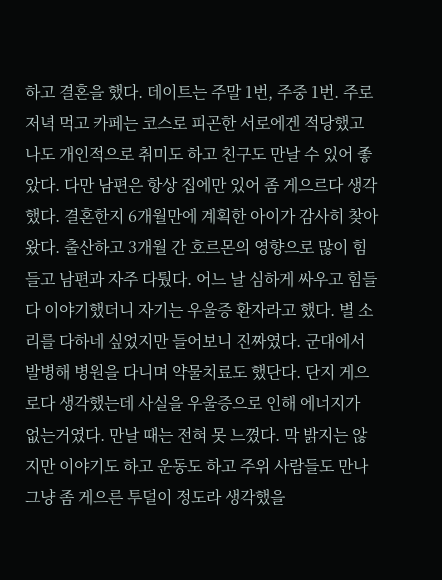하고 결혼을 했다. 데이트는 주말 1번, 주중 1번. 주로 저녁 먹고 카페는 코스로 피곤한 서로에겐 적당했고 나도 개인적으로 취미도 하고 친구도 만날 수 있어 좋았다. 다만 남편은 항상 집에만 있어 좀 게으르다 생각했다. 결혼한지 6개월만에 계획한 아이가 감사히 찾아왔다. 출산하고 3개월 간 호르몬의 영향으로 많이 힘들고 남편과 자주 다퉜다. 어느 날 심하게 싸우고 힘들다 이야기했더니 자기는 우울증 환자라고 했다. 별 소리를 다하네 싶었지만 들어보니 진짜였다. 군대에서 발병해 병원을 다니며 약물치료도 했단다. 단지 게으로다 생각했는데 사실을 우울증으로 인해 에너지가 없는거였다. 만날 때는 전혀 못 느꼈다. 막 밝지는 않지만 이야기도 하고 운동도 하고 주위 사람들도 만나 그냥 좀 게으른 투덜이 정도라 생각했을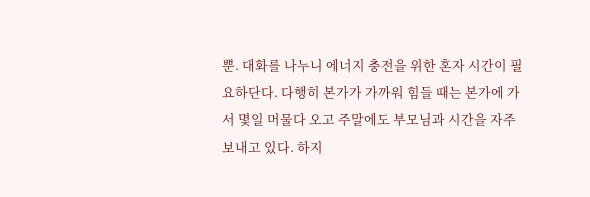뿐. 대화를 나누니 에너지 충전을 위한 혼자 시간이 필요하단다. 다행히 본가가 가까워 힘들 때는 본가에 가서 몇일 머물다 오고 주말에도 부모님과 시간을 자주 보내고 있다. 하지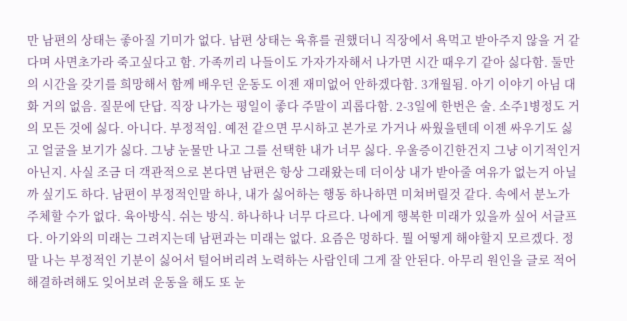만 남편의 상태는 좋아질 기미가 없다. 남편 상태는 육휴를 권했더니 직장에서 욕먹고 받아주지 않을 거 같다며 사면초가라 죽고싶다고 함. 가족끼리 나들이도 가자가자해서 나가면 시간 때우기 같아 싫다함. 둘만의 시간을 갖기를 희망해서 함께 배우던 운동도 이젠 재미없어 안하겠다함. 3개월됨. 아기 이야기 아님 대화 거의 없음. 질문에 단답. 직장 나가는 평일이 좋다 주말이 괴롭다함. 2-3일에 한번은 술. 소주1병정도 거의 모든 것에 싫다. 아니다. 부정적임. 예전 같으면 무시하고 본가로 가거나 싸웠을텐데 이젠 싸우기도 싫고 얼굴을 보기가 싫다. 그냥 눈물만 나고 그를 선택한 내가 너무 싫다. 우울증이긴한건지 그냥 이기적인거 아닌지. 사실 조금 더 객관적으로 본다면 남편은 항상 그래왔는데 더이상 내가 받아줄 여유가 없는거 아닐까 싶기도 하다. 남편이 부정적인말 하나, 내가 싫어하는 행동 하나하면 미쳐버릴것 같다. 속에서 분노가 주체할 수가 없다. 육아방식. 쉬는 방식. 하나하나 너무 다르다. 나에게 행복한 미래가 있을까 싶어 서글프다. 아기와의 미래는 그려지는데 남편과는 미래는 없다. 요즘은 멍하다. 뭘 어떻게 해야할지 모르겠다. 정말 나는 부정적인 기분이 싫어서 털어버리려 노력하는 사람인데 그게 잘 안된다. 아무리 원인을 글로 적어 해결하려해도 잊어보려 운동을 해도 또 눈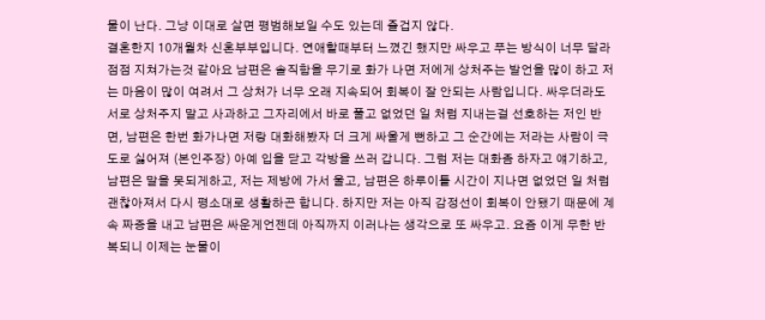물이 난다. 그냥 이대로 살면 평범해보일 수도 있는데 즐겁지 않다.
결혼한지 10개월차 신혼부부입니다. 연애할때부터 느꼈긴 했지만 싸우고 푸는 방식이 너무 달라 점점 지쳐가는것 같아요 남편은 솔직함을 무기로 화가 나면 저에게 상처주는 발언을 많이 하고 저는 마음이 많이 여려서 그 상처가 너무 오래 지속되어 회복이 잘 안되는 사람입니다. 싸우더라도 서로 상처주지 말고 사과하고 그자리에서 바로 풀고 없었던 일 처럼 지내는걸 선호하는 저인 반면, 남편은 한번 화가나면 저랑 대화해봤자 더 크게 싸울게 뻔하고 그 순간에는 저라는 사람이 극도로 싫어져 (본인주장) 아예 입을 닫고 각방을 쓰러 갑니다. 그럼 저는 대화좀 하자고 얘기하고, 남편은 말을 못되게하고, 저는 제방에 가서 울고, 남편은 하루이틀 시간이 지나면 없었던 일 처럼 괜찮아져서 다시 평소대로 생활하곤 합니다. 하지만 저는 아직 감정선이 회복이 안됐기 때문에 계속 짜증을 내고 남편은 싸운게언젠데 아직까지 이러나는 생각으로 또 싸우고. 요즘 이게 무한 반복되니 이제는 눈물이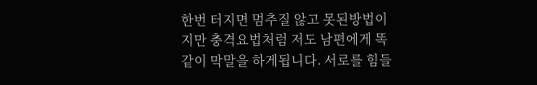한번 터지면 멈추질 않고 못된방법이지만 충격요법처럼 저도 남편에게 똑같이 막말을 하게됩니다. 서로를 힘들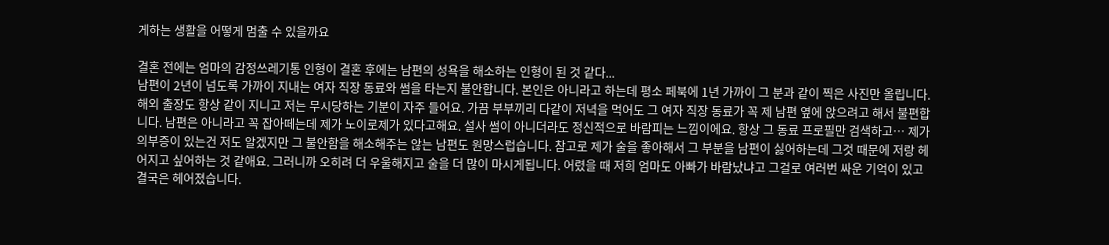게하는 생활을 어떻게 멈출 수 있을까요

결혼 전에는 엄마의 감정쓰레기통 인형이 결혼 후에는 남편의 성욕을 해소하는 인형이 된 것 같다...
남편이 2년이 넘도록 가까이 지내는 여자 직장 동료와 썸을 타는지 불안합니다. 본인은 아니라고 하는데 평소 페북에 1년 가까이 그 분과 같이 찍은 사진만 올립니다. 해외 출장도 항상 같이 지니고 저는 무시당하는 기분이 자주 들어요. 가끔 부부끼리 다같이 저녁을 먹어도 그 여자 직장 동료가 꼭 제 남편 옆에 앉으려고 해서 불편합니다. 남편은 아니라고 꼭 잡아떼는데 제가 노이로제가 있다고해요. 설사 썸이 아니더라도 정신적으로 바람피는 느낌이에요. 항상 그 동료 프로필만 검색하고… 제가 의부증이 있는건 저도 알겠지만 그 불안함을 해소해주는 않는 남편도 원망스럽습니다. 참고로 제가 술을 좋아해서 그 부분을 남편이 싫어하는데 그것 때문에 저랑 헤어지고 싶어하는 것 같애요. 그러니까 오히려 더 우울해지고 술을 더 많이 마시게됩니다. 어렸을 때 저희 엄마도 아빠가 바람났냐고 그걸로 여러번 싸운 기억이 있고 결국은 헤어졌습니다.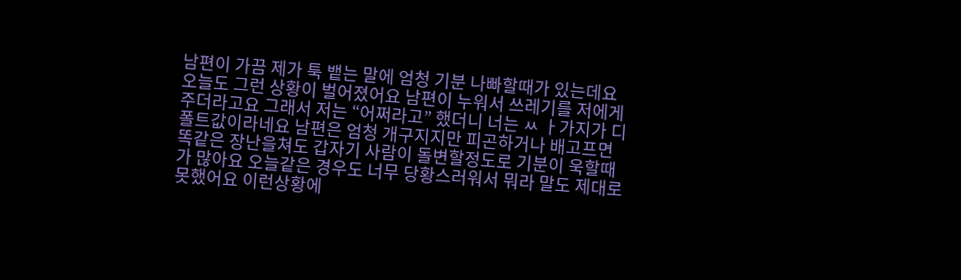남편이 가끔 제가 툭 뱉는 말에 엄청 기분 나빠할때가 있는데요 오늘도 그런 상황이 벌어졌어요 남편이 누워서 쓰레기를 저에게 주더라고요 그래서 저는 “어쩌라고” 했더니 너는 ㅆ ㅏ가지가 디폴트값이라네요 남편은 엄청 개구지지만 피곤하거나 배고프면 똑같은 장난을쳐도 갑자기 사람이 돌변할정도로 기분이 욱할때가 많아요 오늘같은 경우도 너무 당황스러워서 뭐라 말도 제대로 못했어요 이런상황에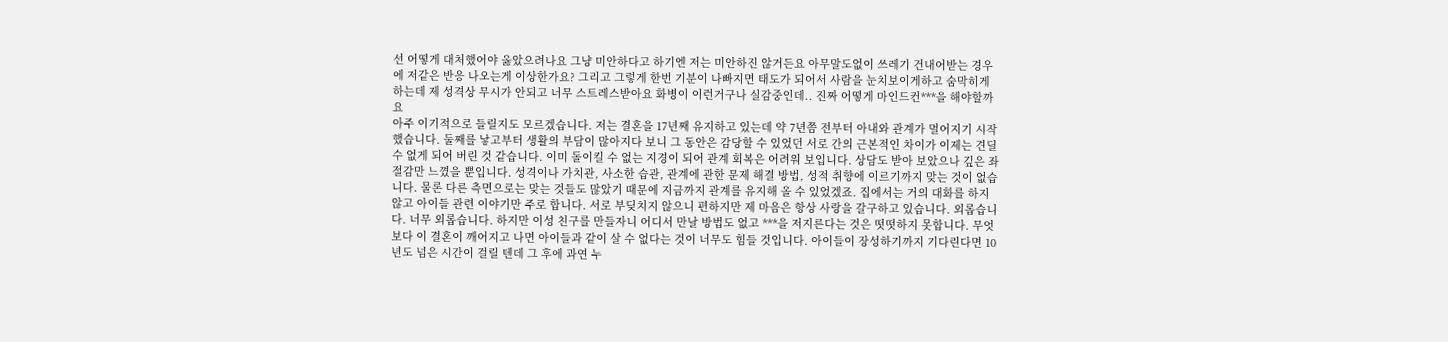선 어떻게 대처했어야 옳았으려나요 그냥 미안하다고 하기엔 저는 미안하진 않거든요 아무말도없이 쓰레기 건내어받는 경우에 저같은 반응 나오는게 이상한가요? 그리고 그렇게 한번 기분이 나빠지면 태도가 되어서 사람을 눈치보이게하고 숨막히게 하는데 제 성격상 무시가 안되고 너무 스트레스받아요 화병이 이런거구나 실감중인데.. 진짜 어떻게 마인드컨***을 해야할까요
아주 이기적으로 들릴지도 모르겠습니다. 저는 결혼을 17년째 유지하고 있는데 약 7년쯤 전부터 아내와 관계가 멀어지기 시작했습니다. 둘째를 낳고부터 생활의 부담이 많아지다 보니 그 동안은 감당할 수 있었던 서로 간의 근본적인 차이가 이제는 견딜 수 없게 되어 버린 것 같습니다. 이미 돌이킬 수 없는 지경이 되어 관계 회복은 어려워 보입니다. 상담도 받아 보았으나 깊은 좌절감만 느꼈을 뿐입니다. 성격이나 가치관, 사소한 습관, 관계에 관한 문제 해결 방법, 성적 취향에 이르기까지 맞는 것이 없습니다. 물론 다른 측면으로는 맞는 것들도 많았기 때문에 지금까지 관계를 유지해 올 수 있었겠죠. 집에서는 거의 대화를 하지 않고 아이들 관련 이야기만 주로 합니다. 서로 부딪치지 않으니 편하지만 제 마음은 항상 사랑을 갈구하고 있습니다. 외롭습니다. 너무 외롭습니다. 하지만 이성 친구를 만들자니 어디서 만날 방법도 없고 ***을 저지른다는 것은 떳떳하지 못합니다. 무엇보다 이 결혼이 깨어지고 나면 아이들과 같이 살 수 없다는 것이 너무도 힘들 것입니다. 아이들이 장성하기까지 기다린다면 10년도 넘은 시간이 걸릴 텐데 그 후에 과연 누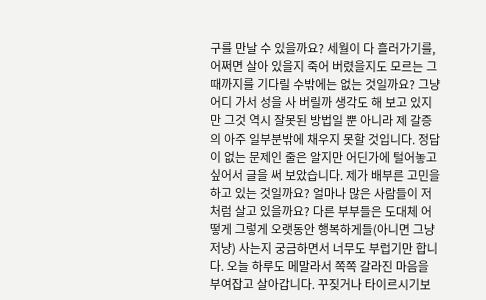구를 만날 수 있을까요? 세월이 다 흘러가기를, 어쩌면 살아 있을지 죽어 버렸을지도 모르는 그 때까지를 기다릴 수밖에는 없는 것일까요? 그냥 어디 가서 성을 사 버릴까 생각도 해 보고 있지만 그것 역시 잘못된 방법일 뿐 아니라 제 갈증의 아주 일부분밖에 채우지 못할 것입니다. 정답이 없는 문제인 줄은 알지만 어딘가에 털어놓고 싶어서 글을 써 보았습니다. 제가 배부른 고민을 하고 있는 것일까요? 얼마나 많은 사람들이 저처럼 살고 있을까요? 다른 부부들은 도대체 어떻게 그렇게 오랫동안 행복하게들(아니면 그냥저냥) 사는지 궁금하면서 너무도 부럽기만 합니다. 오늘 하루도 메말라서 쪽쪽 갈라진 마음을 부여잡고 살아갑니다. 꾸짖거나 타이르시기보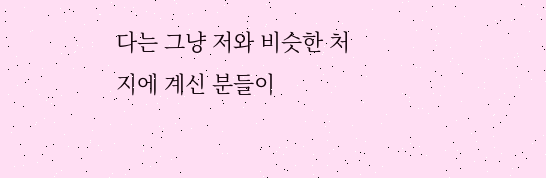다는 그냥 저와 비슷한 처지에 계신 분들이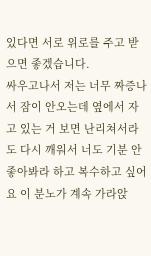있다면 서로 위로를 주고 받으면 좋겠습니다.
싸우고나서 저는 너무 짜증나서 잠이 안오는데 옆에서 자고 있는 거 보면 난리쳐서라도 다시 깨워서 너도 기분 안좋아봐라 하고 복수하고 싶어요 이 분노가 계속 가라앉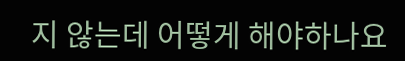지 않는데 어떻게 해야하나요